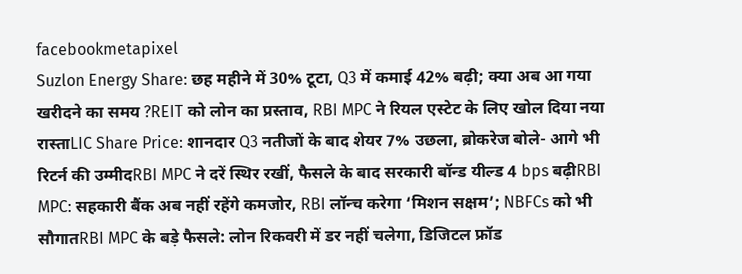facebookmetapixel
Suzlon Energy Share: छह महीने में 30% टूटा, Q3 में कमाई 42% बढ़ी; क्या अब आ गया खरीदने का समय ?REIT को लोन का प्रस्ताव, RBI MPC ने रियल एस्टेट के लिए खोल दिया नया रास्ताLIC Share Price: शानदार Q3 नतीजों के बाद शेयर 7% उछला, ब्रोकरेज बोले- आगे भी रिटर्न की उम्मीदRBI MPC ने दरें स्थिर रखीं, फैसले के बाद सरकारी बॉन्ड यील्ड 4 bps बढ़ीRBI MPC: सहकारी बैंक अब नहीं रहेंगे कमजोर, RBI लॉन्च करेगा ‘मिशन सक्षम’; NBFCs को भी सौगातRBI MPC के बड़े फैसले: लोन रिकवरी में डर नहीं चलेगा, डिजिटल फ्रॉड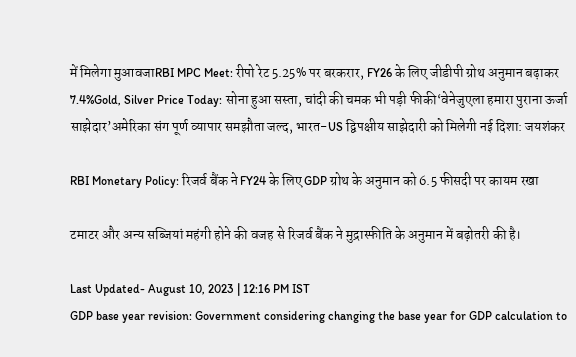में मिलेगा मुआवजाRBI MPC Meet: रीपो रेट 5.25% पर बरकरार, FY26 के लिए जीडीपी ग्रोथ अनुमान बढ़ाकर 7.4%Gold, Silver Price Today: सोना हुआ सस्ता, चांदी की चमक भी पड़ी फीकी‘वेनेजुएला हमारा पुराना ऊर्जा साझेदार’अमेरिका संग पूर्ण व्यापार समझौता जल्द, भारत-US द्विपक्षीय साझेदारी को मिलेगी नई दिशा: जयशंकर

RBI Monetary Policy: रिजर्व बैंक ने FY24 के लिए GDP ग्रोथ के अनुमान को 6.5 फीसदी पर कायम रखा

टमाटर और अन्य सब्जियां महंगी होने की वजह से रिजर्व बैंक ने मुद्रास्फीति के अनुमान में बढ़ोतरी की है।

Last Updated- August 10, 2023 | 12:16 PM IST
GDP base year revision: Government considering changing the base year for GDP calculation to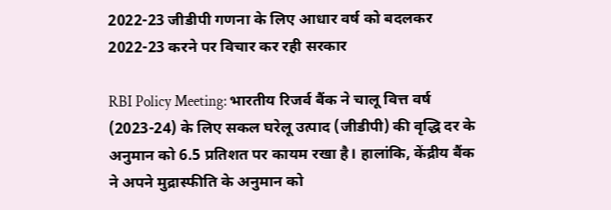2022-23 जीडीपी गणना के लिए आधार वर्ष को बदलकर 2022-23 करने पर विचार कर रही सरकार

RBI Policy Meeting: भारतीय रिजर्व बैंक ने चालू वित्त वर्ष (2023-24) के लिए सकल घरेलू उत्पाद (जीडीपी) की वृद्धि दर के अनुमान को 6.5 प्रतिशत पर कायम रखा है। हालांकि, केंद्रीय बैंक ने अपने मुद्रास्फीति के अनुमान को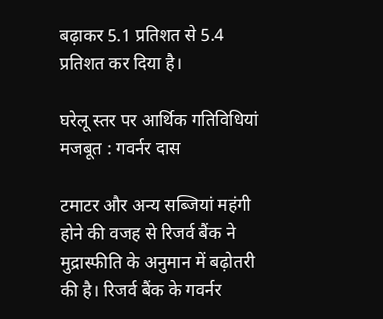बढ़ाकर 5.1 प्रतिशत से 5.4 प्रतिशत कर दिया है।

घरेलू स्तर पर आर्थिक गतिविधियां मजबूत : गवर्नर दास

टमाटर और अन्य सब्जियां महंगी होने की वजह से रिजर्व बैंक ने मुद्रास्फीति के अनुमान में बढ़ोतरी की है। रिजर्व बैंक के गवर्नर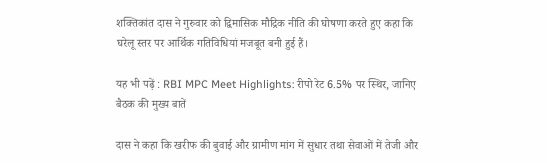शक्तिकांत दास ने गुरुवार को द्विमासिक मौद्रिक नीति की घोषणा करते हुए कहा कि घरेलू स्तर पर आर्थिक गतिविधियां मजबूत बनी हुई हैं।

यह भी पढ़ें : RBI MPC Meet Highlights: रीपो रेट 6.5% पर स्थिर, जानिए बैठक की मुख्य बातें

दास ने कहा कि खरीफ की बुवाई और ग्रामीण मांग में सुधार तथा सेवाओं में तेजी और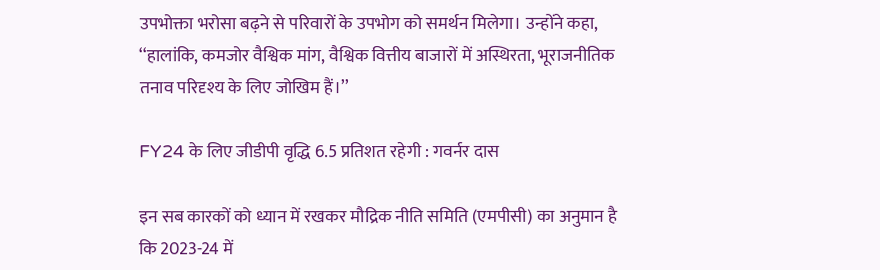उपभोक्ता भरोसा बढ़ने से परिवारों के उपभोग को समर्थन मिलेगा। उन्होंने कहा, ‘‘हालांकि, कमजोर वैश्विक मांग, वैश्विक वित्तीय बाजारों में अस्थिरता, भूराजनीतिक तनाव परिदृश्य के लिए जोखिम हैं।’’

FY24 के लिए जीडीपी वृद्धि 6.5 प्रतिशत रहेगी : गवर्नर दास

इन सब कारकों को ध्यान में रखकर मौद्रिक नीति समिति (एमपीसी) का अनुमान है कि 2023-24 में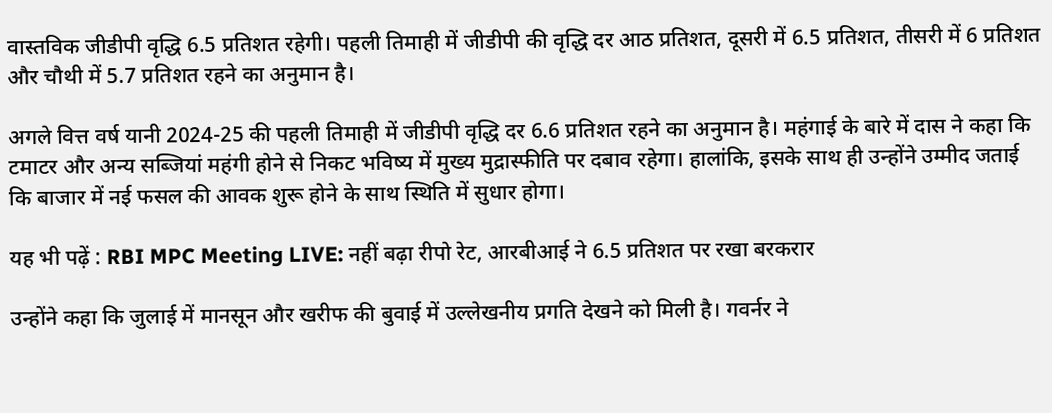वास्तविक जीडीपी वृद्धि 6.5 प्रतिशत रहेगी। पहली तिमाही में जीडीपी की वृद्धि दर आठ प्रतिशत, दूसरी में 6.5 प्रतिशत, तीसरी में 6 प्रतिशत और चौथी में 5.7 प्रतिशत रहने का अनुमान है।

अगले वित्त वर्ष यानी 2024-25 की पहली तिमाही में जीडीपी वृद्धि दर 6.6 प्रतिशत रहने का अनुमान है। महंगाई के बारे में दास ने कहा कि टमाटर और अन्य सब्जियां महंगी होने से निकट भविष्य में मुख्य मुद्रास्फीति पर दबाव रहेगा। हालांकि, इसके साथ ही उन्होंने उम्मीद जताई कि बाजार में नई फसल की आवक शुरू होने के साथ स्थिति में सुधार होगा।

यह भी पढ़ें : RBI MPC Meeting LIVE: नहीं बढ़ा रीपो रेट, आरबीआई ने 6.5 प्रतिशत पर रखा बरकरार

उन्होंने कहा कि जुलाई में मानसून और खरीफ की बुवाई में उल्लेखनीय प्रगति देखने को मिली है। गवर्नर ने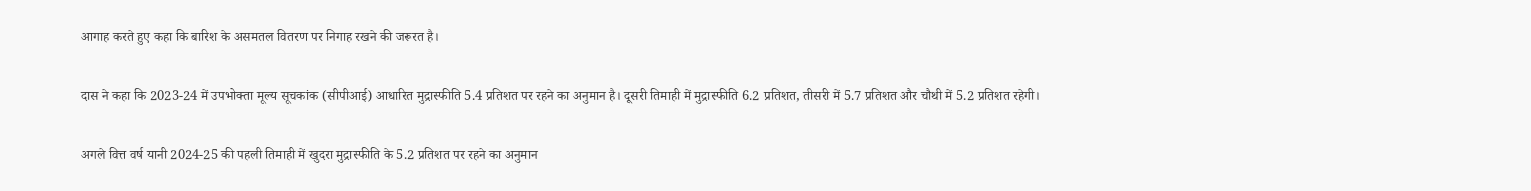आगाह करते हुए कहा कि बारिश के असमतल वितरण पर निगाह रखने की जरूरत है।

दास ने कहा कि 2023-24 में उपभोक्ता मूल्य सूचकांक (सीपीआई) आधारित मुद्रास्फीति 5.4 प्रतिशत पर रहने का अनुमान है। दूसरी तिमाही में मुद्रास्फीति 6.2 प्रतिशत, तीसरी में 5.7 प्रतिशत और चौथी में 5.2 प्रतिशत रहेगी।

अगले वित्त वर्ष यानी 2024-25 की पहली तिमाही में खुदरा मुद्रास्फीति के 5.2 प्रतिशत पर रहने का अनुमान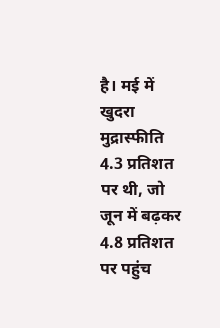है। मई में खुदरा मुद्रास्फीति 4.3 प्रतिशत पर थी, जो जून में बढ़कर 4.8 प्रतिशत पर पहुंच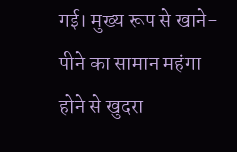गई। मुख्य रूप से खाने-पीने का सामान महंगा होने से खुदरा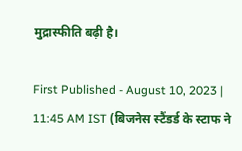मुद्रास्फीति बढ़ी है।

First Published - August 10, 2023 | 11:45 AM IST (बिजनेस स्टैंडर्ड के स्टाफ ने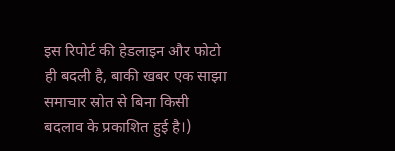इस रिपोर्ट की हेडलाइन और फोटो ही बदली है, बाकी खबर एक साझा समाचार स्रोत से बिना किसी बदलाव के प्रकाशित हुई है।)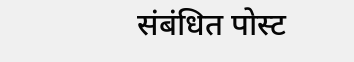संबंधित पोस्ट